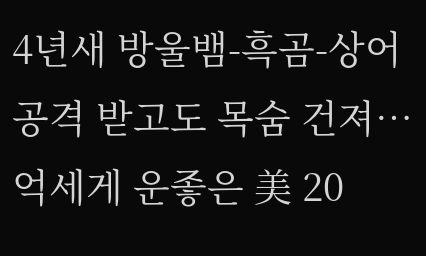4년새 방울뱀-흑곰-상어 공격 받고도 목숨 건져… 억세게 운좋은 美 20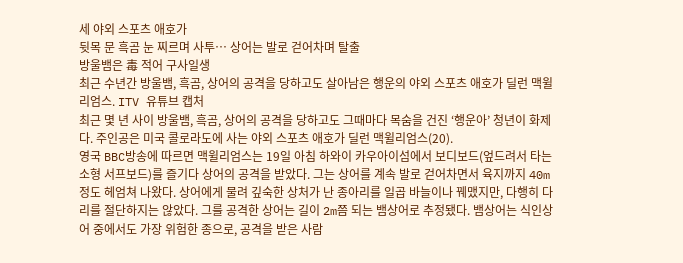세 야외 스포츠 애호가
뒷목 문 흑곰 눈 찌르며 사투… 상어는 발로 걷어차며 탈출
방울뱀은 毒 적어 구사일생
최근 수년간 방울뱀, 흑곰, 상어의 공격을 당하고도 살아남은 행운의 야외 스포츠 애호가 딜런 맥윌리엄스. ITV 유튜브 캡처
최근 몇 년 사이 방울뱀, 흑곰, 상어의 공격을 당하고도 그때마다 목숨을 건진 ‘행운아’ 청년이 화제다. 주인공은 미국 콜로라도에 사는 야외 스포츠 애호가 딜런 맥윌리엄스(20).
영국 BBC방송에 따르면 맥윌리엄스는 19일 아침 하와이 카우아이섬에서 보디보드(엎드려서 타는 소형 서프보드)를 즐기다 상어의 공격을 받았다. 그는 상어를 계속 발로 걷어차면서 육지까지 40m 정도 헤엄쳐 나왔다. 상어에게 물려 깊숙한 상처가 난 종아리를 일곱 바늘이나 꿰맸지만, 다행히 다리를 절단하지는 않았다. 그를 공격한 상어는 길이 2m쯤 되는 뱀상어로 추정됐다. 뱀상어는 식인상어 중에서도 가장 위험한 종으로, 공격을 받은 사람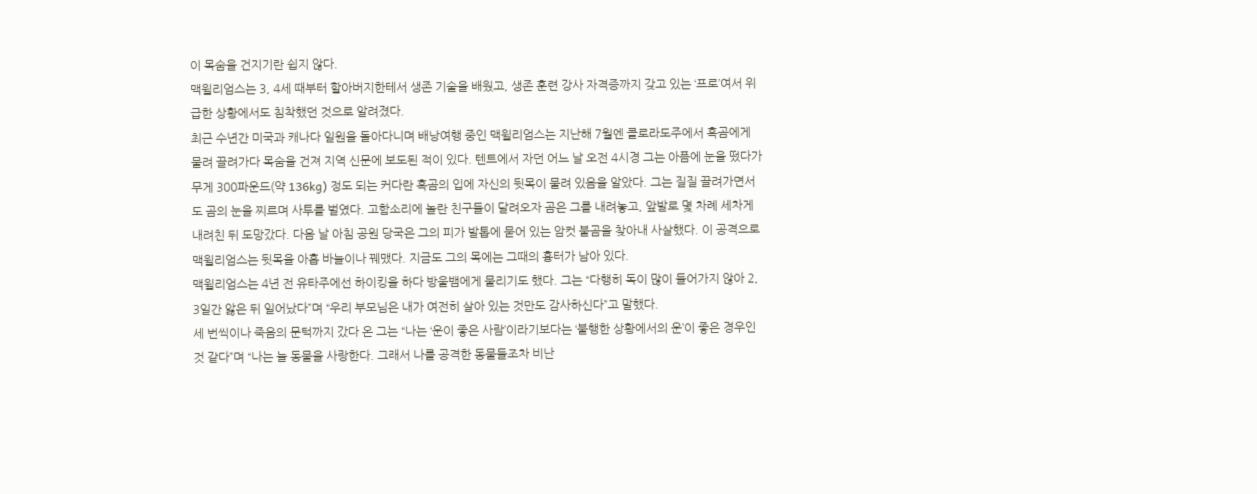이 목숨을 건지기란 쉽지 않다.
맥윌리엄스는 3, 4세 때부터 할아버지한테서 생존 기술을 배웠고, 생존 훈련 강사 자격증까지 갖고 있는 ‘프로’여서 위급한 상황에서도 침착했던 것으로 알려졌다.
최근 수년간 미국과 캐나다 일원을 돌아다니며 배낭여행 중인 맥윌리엄스는 지난해 7월엔 콜로라도주에서 흑곰에게 물려 끌려가다 목숨을 건져 지역 신문에 보도된 적이 있다. 텐트에서 자던 어느 날 오전 4시경 그는 아픔에 눈을 떴다가 무게 300파운드(약 136kg) 정도 되는 커다란 흑곰의 입에 자신의 뒷목이 물려 있음을 알았다. 그는 질질 끌려가면서도 곰의 눈을 찌르며 사투를 벌였다. 고함소리에 놀란 친구들이 달려오자 곰은 그를 내려놓고, 앞발로 몇 차례 세차게 내려친 뒤 도망갔다. 다음 날 아침 공원 당국은 그의 피가 발톱에 묻어 있는 암컷 불곰을 찾아내 사살했다. 이 공격으로 맥윌리엄스는 뒷목을 아홉 바늘이나 꿰맸다. 지금도 그의 목에는 그때의 흉터가 남아 있다.
맥윌리엄스는 4년 전 유타주에선 하이킹을 하다 방울뱀에게 물리기도 했다. 그는 “다행히 독이 많이 들어가지 않아 2, 3일간 앓은 뒤 일어났다”며 “우리 부모님은 내가 여전히 살아 있는 것만도 감사하신다”고 말했다.
세 번씩이나 죽음의 문턱까지 갔다 온 그는 “나는 ‘운이 좋은 사람’이라기보다는 ‘불행한 상황에서의 운’이 좋은 경우인 것 같다”며 “나는 늘 동물을 사랑한다. 그래서 나를 공격한 동물들조차 비난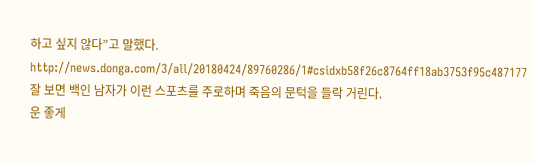하고 싶지 않다”고 말했다.
http://news.donga.com/3/all/20180424/89760286/1#csidxb58f26c8764ff18ab3753f95c487177
잘 보면 백인 남자가 이런 스포츠를 주로하며 죽음의 문턱을 들락 거린다.
운 좋게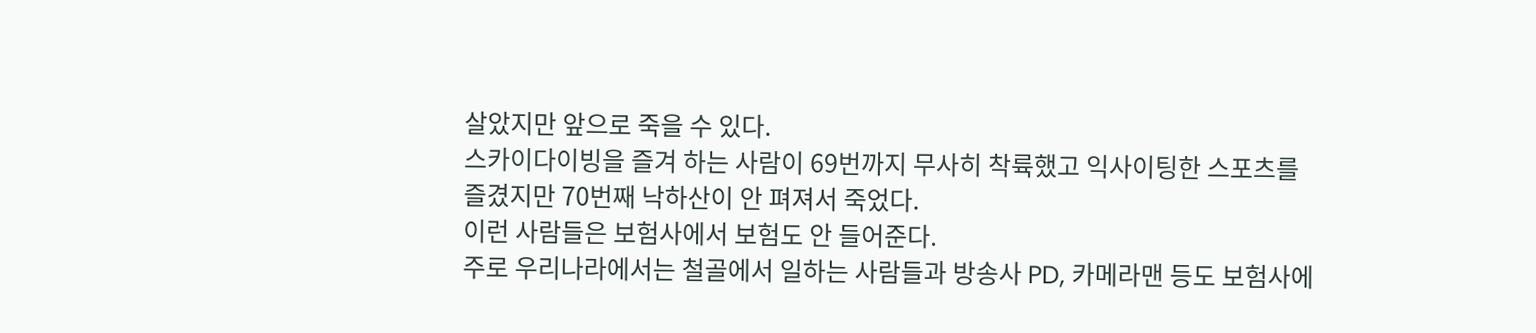살았지만 앞으로 죽을 수 있다.
스카이다이빙을 즐겨 하는 사람이 69번까지 무사히 착륙했고 익사이팅한 스포츠를 즐겼지만 70번째 낙하산이 안 펴져서 죽었다.
이런 사람들은 보험사에서 보험도 안 들어준다.
주로 우리나라에서는 철골에서 일하는 사람들과 방송사 PD, 카메라맨 등도 보험사에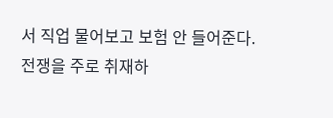서 직업 물어보고 보험 안 들어준다.
전쟁을 주로 취재하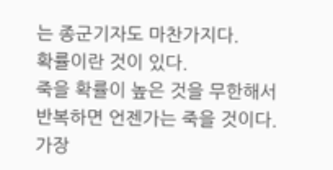는 종군기자도 마찬가지다.
확률이란 것이 있다.
죽을 확률이 높은 것을 무한해서 반복하면 언젠가는 죽을 것이다.
가장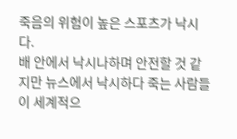죽음의 위험이 높은 스포츠가 낙시다.
배 안에서 낙시나하며 안전할 것 같지만 뉴스에서 낙시하다 죽는 사람들이 세계적으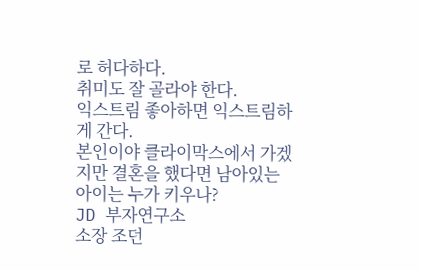로 허다하다.
취미도 잘 골라야 한다.
익스트림 좋아하면 익스트림하게 간다.
본인이야 클라이막스에서 가겠지만 결혼을 했다면 남아있는 아이는 누가 키우나?
JD 부자연구소
소장 조던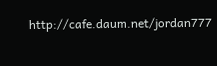http://cafe.daum.net/jordan777